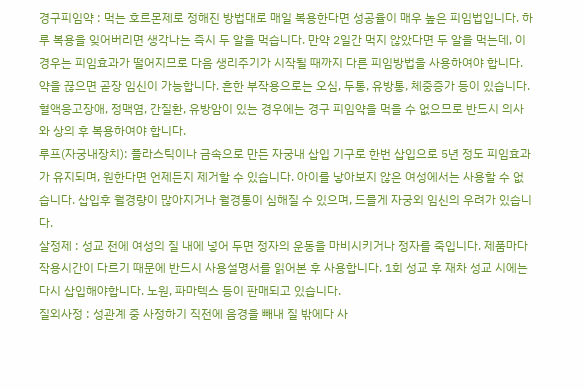경구피임약 : 먹는 호르몬제로 정해진 방법대로 매일 복용한다면 성공율이 매우 높은 피임법입니다. 하루 복용을 잊어버리면 생각나는 즉시 두 알을 먹습니다. 만약 2일간 먹지 않았다면 두 알을 먹는데, 이 경우는 피임효과가 떨어지므로 다음 생리주기가 시작될 때까지 다른 피임방법을 사용하여야 합니다. 약을 끊으면 곧장 임신이 가능합니다. 흔한 부작용으로는 오심, 두통, 유방통, 체중증가 등이 있습니다. 혈액응고장애, 정맥염, 간질환, 유방암이 있는 경우에는 경구 피임약을 먹을 수 없으므로 반드시 의사와 상의 후 복용하여야 합니다.
루프(자궁내장치): 플라스틱이나 금속으로 만든 자궁내 삽입 기구로 한번 삽입으로 5년 정도 피임효과가 유지되며, 원한다면 언제든지 제거할 수 있습니다. 아이를 낳아보지 않은 여성에서는 사용할 수 없습니다. 삽입후 월경량이 많아지거나 월경통이 심해질 수 있으며, 드믈게 자궁외 임신의 우려가 있습니다.
살정제 : 성교 전에 여성의 질 내에 넣어 두면 정자의 운동을 마비시키거나 정자를 죽입니다. 제품마다 작용시간이 다르기 때문에 반드시 사용설명서를 읽어본 후 사용합니다. 1회 성교 후 재차 성교 시에는 다시 삽입해야합니다. 노원, 파마텍스 등이 판매되고 있습니다.
질외사정 : 성관계 중 사정하기 직전에 음경을 빼내 질 밖에다 사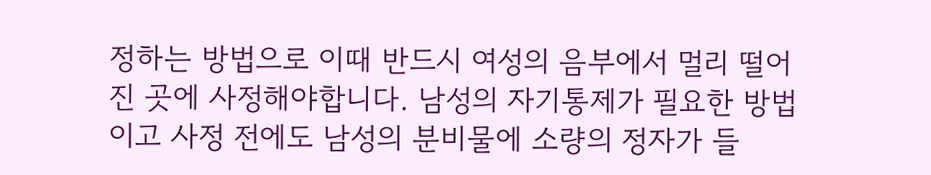정하는 방법으로 이때 반드시 여성의 음부에서 멀리 떨어진 곳에 사정해야합니다. 남성의 자기통제가 필요한 방법이고 사정 전에도 남성의 분비물에 소량의 정자가 들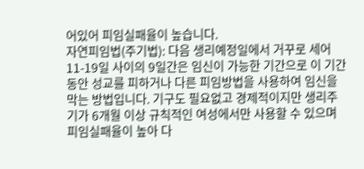어있어 피임실패율이 높습니다.
자연피임법(주기법): 다음 생리예정일에서 거꾸로 세어 11-19일 사이의 9일간은 임신이 가능한 기간으로 이 기간동안 성교를 피하거나 다른 피임방법을 사용하여 임신을 막는 방법입니다. 기구도 필요없고 경제적이지만 생리주기가 6개월 이상 규칙적인 여성에서만 사용할 수 있으며 피임실패율이 높아 다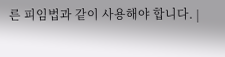른 피임법과 같이 사용해야 합니다. |